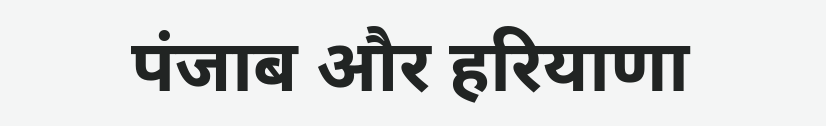पंजाब और हरियाणा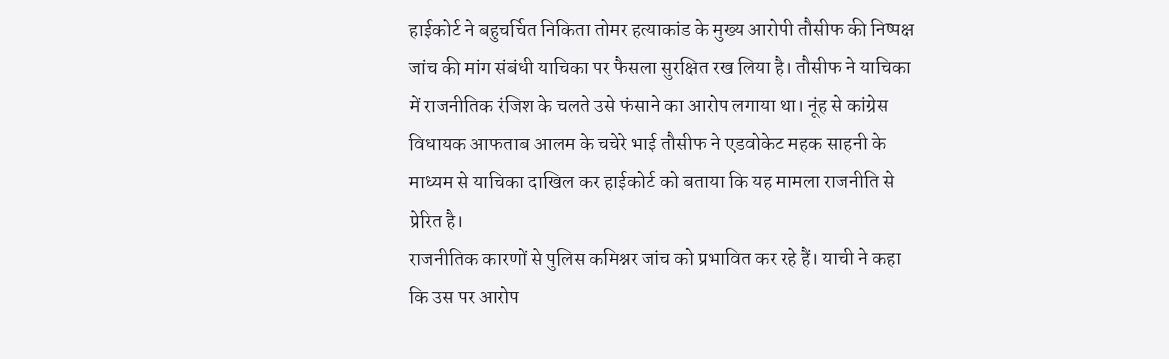हाईकोर्ट ने बहुचर्चित निकिता तोमर हत्याकांड के मुख्य आरोपी तौसीफ की निष्पक्ष जांच की मांग संबंधी याचिका पर फैसला सुरक्षित रख लिया है। तौसीफ ने याचिका में राजनीतिक रंजिश के चलते उसे फंसाने का आरोप लगाया था। नूंह से कांग्रेस विधायक आफताब आलम के चचेरे भाई तौसीफ ने एडवोकेट महक साहनी के माध्यम से याचिका दाखिल कर हाईकोर्ट को बताया कि यह मामला राजनीति से प्रेरित है।
राजनीतिक कारणों से पुलिस कमिश्नर जांच को प्रभावित कर रहे हैं। याची ने कहा कि उस पर आरोप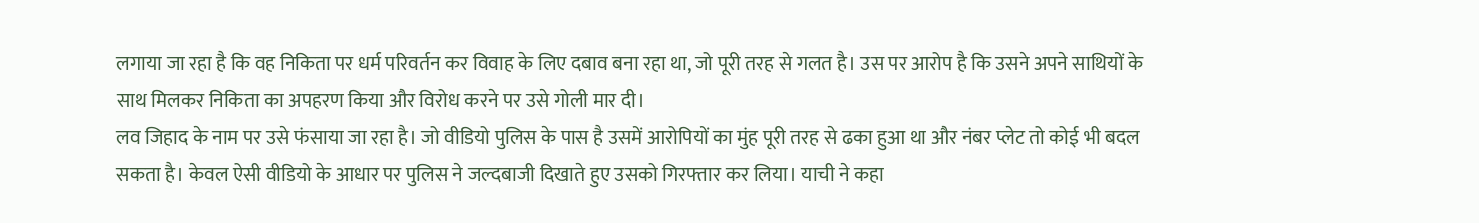लगाया जा रहा है कि वह निकिता पर धर्म परिवर्तन कर विवाह के लिए दबाव बना रहा था, जो पूरी तरह से गलत है। उस पर आरोप है कि उसने अपने साथियों के साथ मिलकर निकिता का अपहरण किया और विरोध करने पर उसे गोली मार दी।
लव जिहाद के नाम पर उसे फंसाया जा रहा है। जो वीडियो पुलिस के पास है उसमें आरोपियों का मुंह पूरी तरह से ढका हुआ था और नंबर प्लेट तो कोई भी बदल सकता है। केवल ऐसी वीडियो के आधार पर पुलिस ने जल्दबाजी दिखाते हुए उसको गिरफ्तार कर लिया। याची ने कहा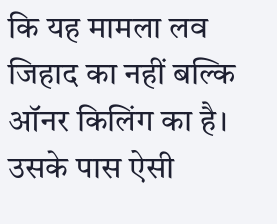कि यह मामला लव जिहाद का नहीं बल्कि ऑनर किलिंग का है। उसके पास ऐसी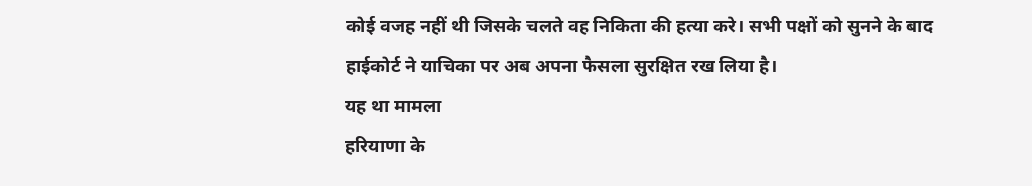कोई वजह नहीं थी जिसके चलते वह निकिता की हत्या करे। सभी पक्षों को सुनने के बाद हाईकोर्ट ने याचिका पर अब अपना फैसला सुरक्षित रख लिया है।
यह था मामला
हरियाणा के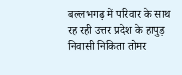बल्लभगढ़ में परिवार के साथ रह रही उत्तर प्रदेश के हापुड़ निवासी निकिता तोमर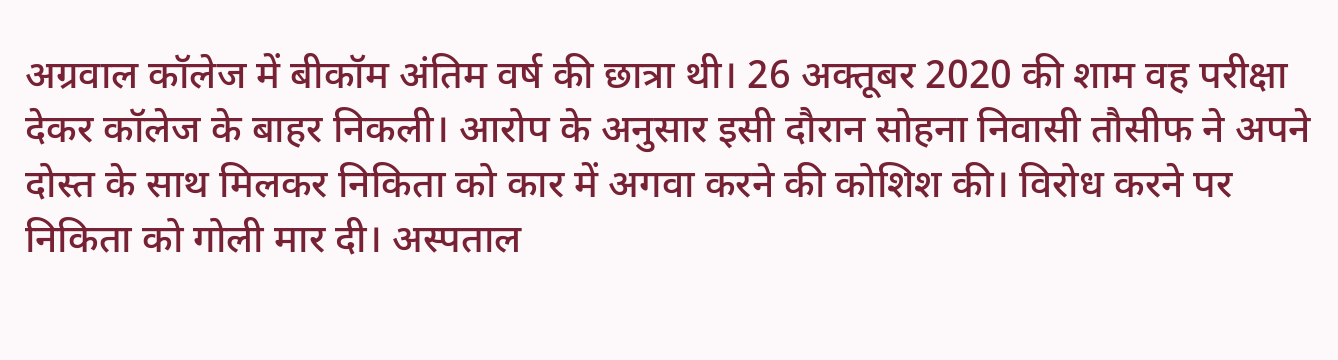अग्रवाल कॉलेज में बीकॉम अंतिम वर्ष की छात्रा थी। 26 अक्तूबर 2020 की शाम वह परीक्षा देकर कॉलेज के बाहर निकली। आरोप के अनुसार इसी दौरान सोहना निवासी तौसीफ ने अपने दोस्त के साथ मिलकर निकिता को कार में अगवा करने की कोशिश की। विरोध करने पर निकिता को गोली मार दी। अस्पताल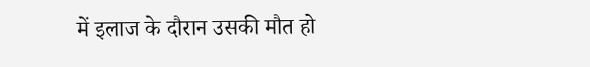में इलाज के दौरान उसकी मौत हो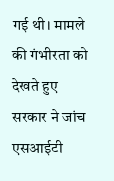गई थी। मामले की गंभीरता को देखते हुए सरकार ने जांच एसआईटी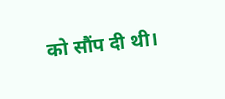को सौंप दी थी।